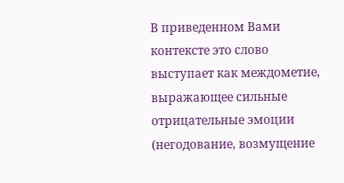В приведенном Вами контексте это слово выступает как междометие, выражающее сильные отрицательные эмоции (негодование, возмущение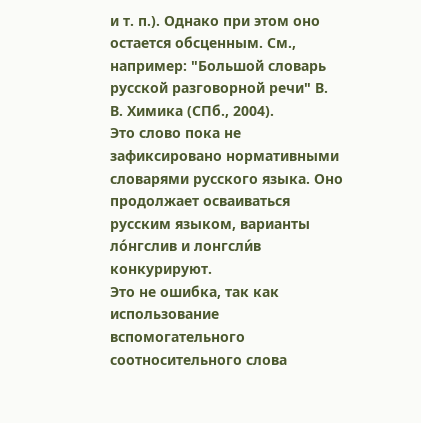и т. п.). Однако при этом оно остается обсценным. См., например: "Большой словарь русской разговорной речи" В. В. Химика (СПб., 2004).
Это слово пока не зафиксировано нормативными словарями русского языка. Оно продолжает осваиваться русским языком, варианты ло́нгслив и лонгсли́в конкурируют.
Это не ошибка, так как использование вспомогательного соотносительного слова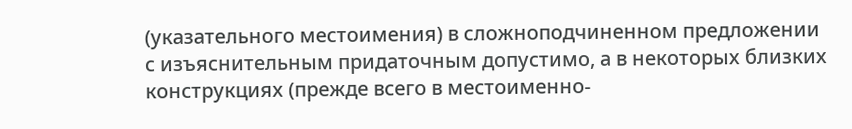(указательного местоимения) в сложноподчиненном предложении с изъяснительным придаточным допустимо, а в некоторых близких конструкциях (прежде всего в местоименно-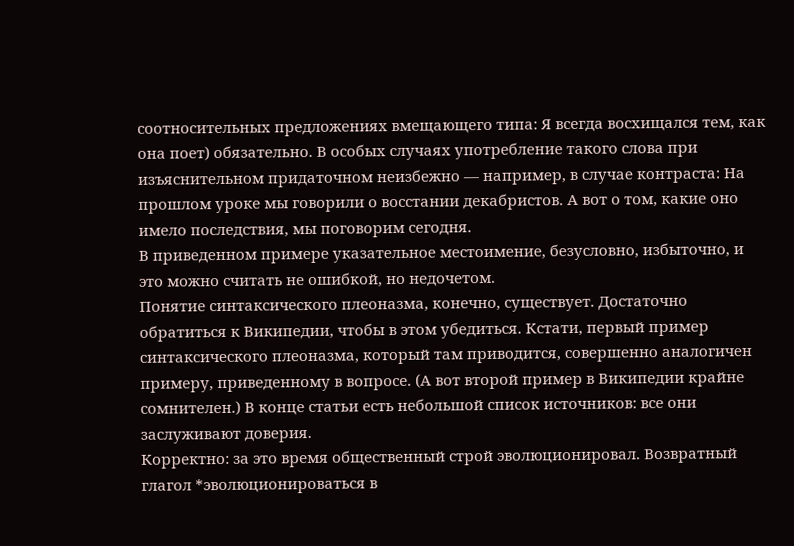соотносительных предложениях вмещающего типа: Я всегда восхищался тем, как она поет) обязательно. В особых случаях употребление такого слова при изъяснительном придаточном неизбежно — например, в случае контраста: На прошлом уроке мы говорили о восстании декабристов. А вот о том, какие оно имело последствия, мы поговорим сегодня.
В приведенном примере указательное местоимение, безусловно, избыточно, и это можно считать не ошибкой, но недочетом.
Понятие синтаксического плеоназма, конечно, существует. Достаточно обратиться к Википедии, чтобы в этом убедиться. Кстати, первый пример синтаксического плеоназма, который там приводится, совершенно аналогичен примеру, приведенному в вопросе. (А вот второй пример в Википедии крайне сомнителен.) В конце статьи есть небольшой список источников: все они заслуживают доверия.
Корректно: за это время общественный строй эволюционировал. Возвратный глагол *эволюционироваться в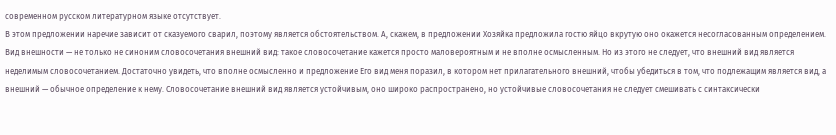современном русском литературном языке отсутствует.
В этом предложении наречие зависит от сказуемого сварил, поэтому является обстоятельством. А, скажем, в предложении Хозяйка предложила гостю яйцо вкрутую оно окажется несогласованным определением.
Вид внешности — не только не синоним словосочетания внешний вид: такое словосочетание кажется просто маловероятным и не вполне осмысленным. Но из этого не следует, что внешний вид является неделимым словосочетанием. Достаточно увидеть, что вполне осмысленно и предложение Его вид меня поразил, в котором нет прилагательного внешний, чтобы убедиться в том, что подлежащим является вид, а внешний — обычное определение к нему. Словосочетание внешний вид является устойчивым, оно широко распространено, но устойчивые словосочетания не следует смешивать с синтаксически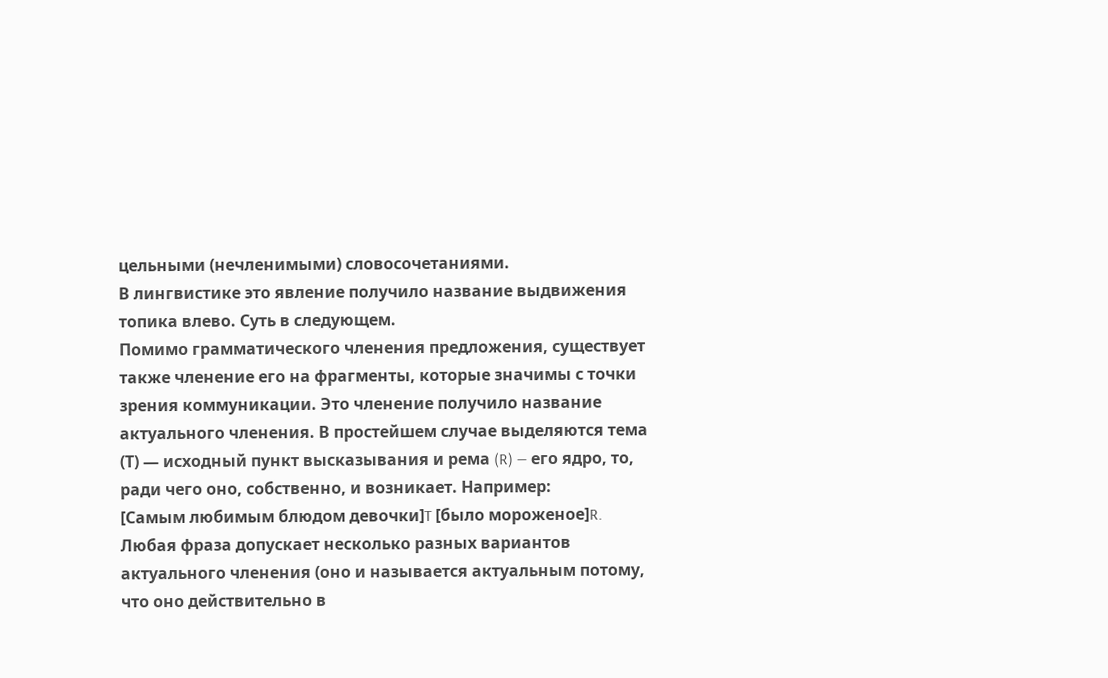цельными (нечленимыми) словосочетаниями.
В лингвистике это явление получило название выдвижения топика влево. Суть в следующем.
Помимо грамматического членения предложения, существует также членение его на фрагменты, которые значимы с точки зрения коммуникации. Это членение получило название актуального членения. В простейшем случае выделяются тема (Т) — исходный пункт высказывания и рема (R) — его ядро, то, ради чего оно, собственно, и возникает. Например:
[Самым любимым блюдом девочки]T [было мороженое]R.
Любая фраза допускает несколько разных вариантов актуального членения (оно и называется актуальным потому, что оно действительно в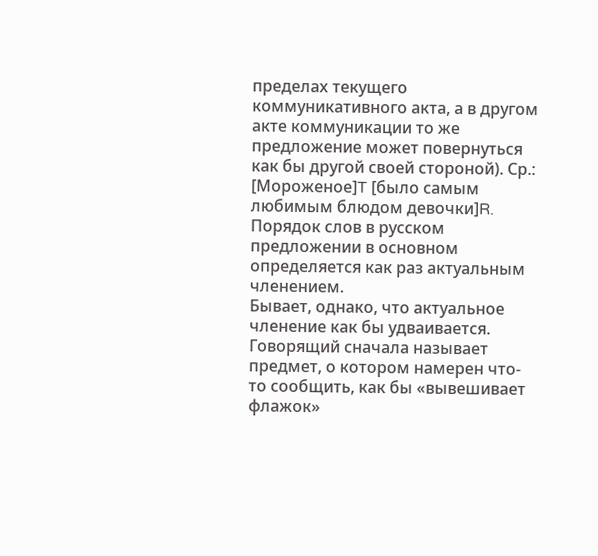пределах текущего коммуникативного акта, а в другом акте коммуникации то же предложение может повернуться как бы другой своей стороной). Ср.:
[Мороженое]T [было самым любимым блюдом девочки]R.
Порядок слов в русском предложении в основном определяется как раз актуальным членением.
Бывает, однако, что актуальное членение как бы удваивается. Говорящий сначала называет предмет, о котором намерен что-то сообщить, как бы «вывешивает флажок»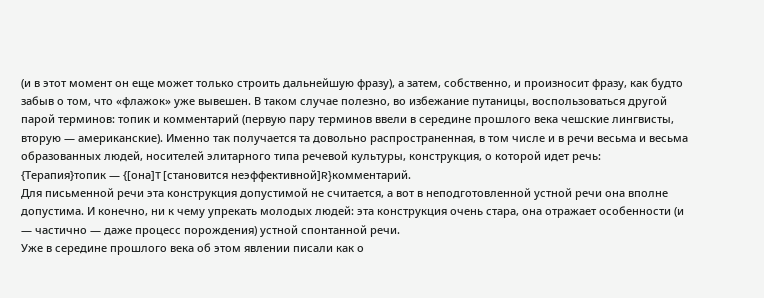(и в этот момент он еще может только строить дальнейшую фразу), а затем, собственно, и произносит фразу, как будто забыв о том, что «флажок» уже вывешен. В таком случае полезно, во избежание путаницы, воспользоваться другой парой терминов: топик и комментарий (первую пару терминов ввели в середине прошлого века чешские лингвисты, вторую — американские). Именно так получается та довольно распространенная, в том числе и в речи весьма и весьма образованных людей, носителей элитарного типа речевой культуры, конструкция, о которой идет речь:
{Терапия}топик — {[она]T [становится неэффективной]R}комментарий.
Для письменной речи эта конструкция допустимой не считается, а вот в неподготовленной устной речи она вполне допустима. И конечно, ни к чему упрекать молодых людей: эта конструкция очень стара, она отражает особенности (и — частично — даже процесс порождения) устной спонтанной речи.
Уже в середине прошлого века об этом явлении писали как о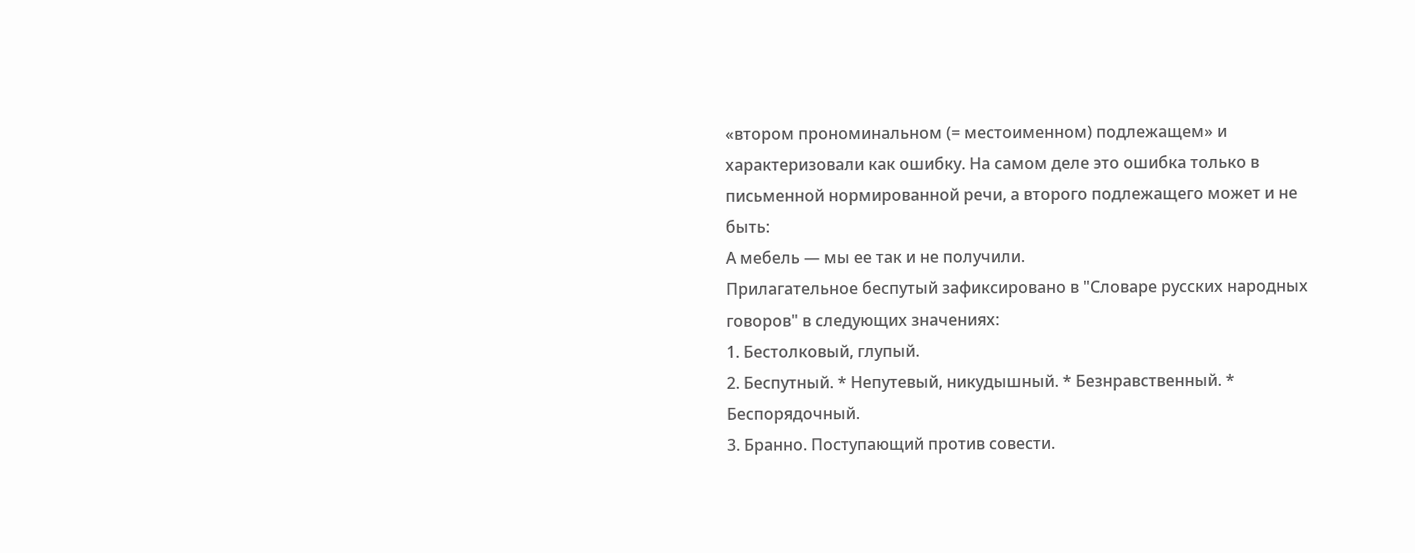«втором прономинальном (= местоименном) подлежащем» и характеризовали как ошибку. На самом деле это ошибка только в письменной нормированной речи, а второго подлежащего может и не быть:
А мебель — мы ее так и не получили.
Прилагательное беспутый зафиксировано в "Словаре русских народных говоров" в следующих значениях:
1. Бестолковый, глупый.
2. Беспутный. * Непутевый, никудышный. * Безнравственный. * Беспорядочный.
3. Бранно. Поступающий против совести.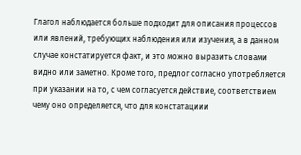Глагол наблюдается больше подходит для описания процессов или явлений, требующих наблюдения или изучения, а в данном случае констатируется факт, и это можно выразить словами видно или заметно. Кроме того, предлог согласно употребляется при указании на то, с чем согласуется действие, соответствием чему оно определяется, что для констатациии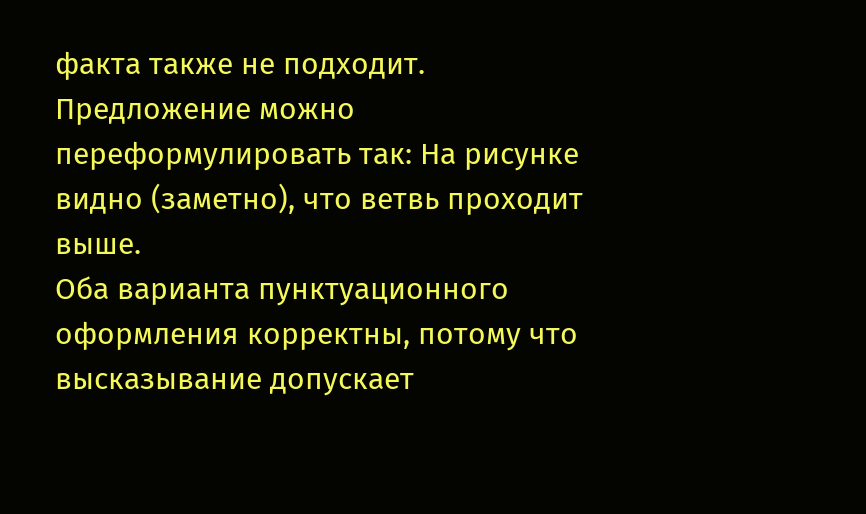факта также не подходит. Предложение можно переформулировать так: На рисунке видно (заметно), что ветвь проходит выше.
Оба варианта пунктуационного оформления корректны, потому что высказывание допускает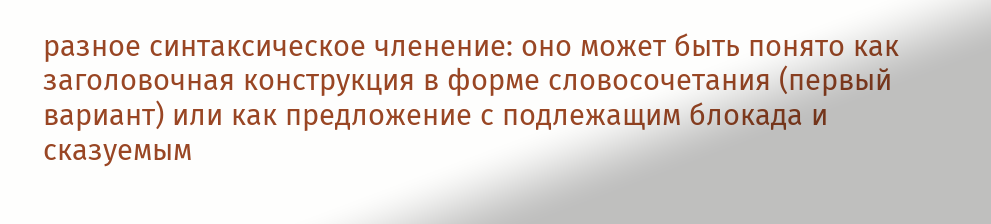разное синтаксическое членение: оно может быть понято как заголовочная конструкция в форме словосочетания (первый вариант) или как предложение с подлежащим блокада и сказуемым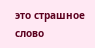это страшное слово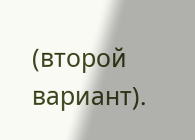(второй вариант).